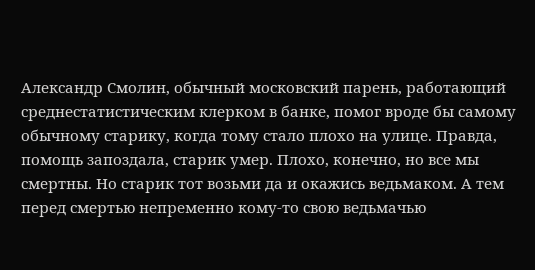Александр Смолин, обычный московский парень, работающий среднестатистическим клерком в банке, помог вроде бы самому обычному старику, когда тому стало плохо на улице. Правда, помощь запоздала, старик умер. Плохо, конечно, но все мы смертны. Но старик тот возьми да и окажись ведьмаком. А тем перед смертью непременно кому-то свою ведьмачью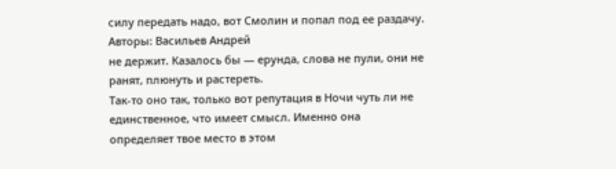силу передать надо, вот Смолин и попал под ее раздачу.
Авторы: Васильев Андрей
не держит. Казалось бы — ерунда, слова не пули, они не ранят, плюнуть и растереть.
Так-то оно так, только вот репутация в Ночи чуть ли не единственное, что имеет смысл. Именно она определяет твое место в этом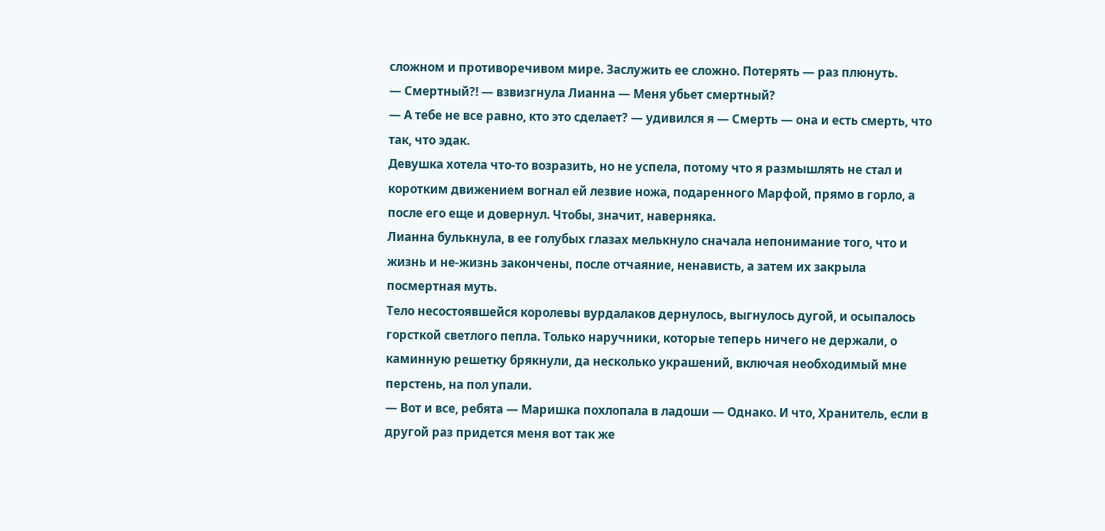сложном и противоречивом мире. Заслужить ее сложно. Потерять — раз плюнуть.
— Смертный?! — взвизгнула Лианна — Меня убьет смертный?
— А тебе не все равно, кто это сделает? — удивился я — Смерть — она и есть смерть, что так, что эдак.
Девушка хотела что-то возразить, но не успела, потому что я размышлять не стал и коротким движением вогнал ей лезвие ножа, подаренного Марфой, прямо в горло, а после его еще и довернул. Чтобы, значит, наверняка.
Лианна булькнула, в ее голубых глазах мелькнуло сначала непонимание того, что и жизнь и не-жизнь закончены, после отчаяние, ненависть, а затем их закрыла посмертная муть.
Тело несостоявшейся королевы вурдалаков дернулось, выгнулось дугой, и осыпалось горсткой светлого пепла. Только наручники, которые теперь ничего не держали, о каминную решетку брякнули, да несколько украшений, включая необходимый мне перстень, на пол упали.
— Вот и все, ребята — Маришка похлопала в ладоши — Однако. И что, Хранитель, если в другой раз придется меня вот так же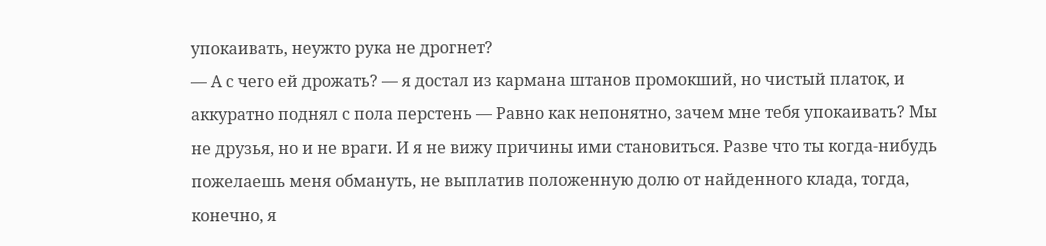упокаивать, неужто рука не дрогнет?
— А с чего ей дрожать? — я достал из кармана штанов промокший, но чистый платок, и аккуратно поднял с пола перстень — Равно как непонятно, зачем мне тебя упокаивать? Мы не друзья, но и не враги. И я не вижу причины ими становиться. Разве что ты когда-нибудь пожелаешь меня обмануть, не выплатив положенную долю от найденного клада, тогда, конечно, я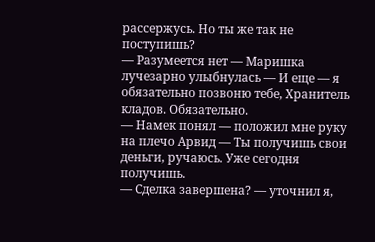рассержусь. Но ты же так не поступишь?
— Разумеется нет — Маришка лучезарно улыбнулась — И еще — я обязательно позвоню тебе, Хранитель кладов. Обязательно.
— Намек понял — положил мне руку на плечо Арвид — Ты получишь свои деньги, ручаюсь. Уже сегодня получишь.
— Сделка завершена? — уточнил я,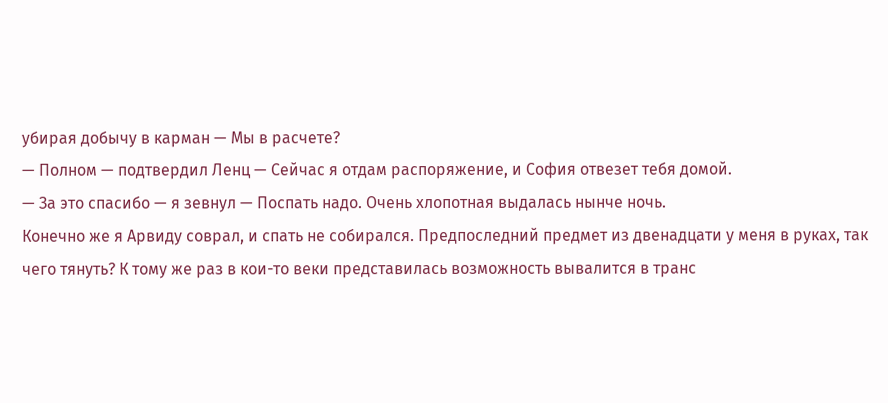убирая добычу в карман — Мы в расчете?
— Полном — подтвердил Ленц — Сейчас я отдам распоряжение, и София отвезет тебя домой.
— За это спасибо — я зевнул — Поспать надо. Очень хлопотная выдалась нынче ночь.
Конечно же я Арвиду соврал, и спать не собирался. Предпоследний предмет из двенадцати у меня в руках, так чего тянуть? К тому же раз в кои-то веки представилась возможность вывалится в транс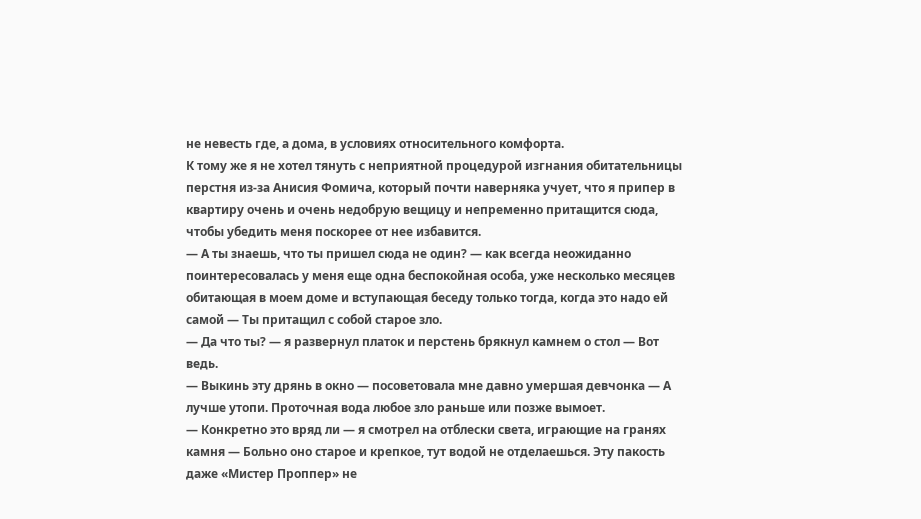не невесть где, а дома, в условиях относительного комфорта.
К тому же я не хотел тянуть с неприятной процедурой изгнания обитательницы перстня из-за Анисия Фомича, который почти наверняка учует, что я припер в квартиру очень и очень недобрую вещицу и непременно притащится сюда, чтобы убедить меня поскорее от нее избавится.
— А ты знаешь, что ты пришел сюда не один? — как всегда неожиданно поинтересовалась у меня еще одна беспокойная особа, уже несколько месяцев обитающая в моем доме и вступающая беседу только тогда, когда это надо ей самой — Ты притащил с собой старое зло.
— Да что ты? — я развернул платок и перстень брякнул камнем о стол — Вот ведь.
— Выкинь эту дрянь в окно — посоветовала мне давно умершая девчонка — А лучше утопи. Проточная вода любое зло раньше или позже вымоет.
— Конкретно это вряд ли — я смотрел на отблески света, играющие на гранях камня — Больно оно старое и крепкое, тут водой не отделаешься. Эту пакость даже «Мистер Проппер» не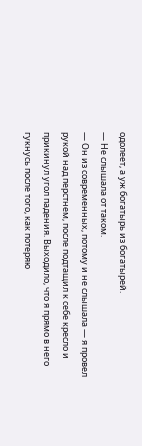одолеет, а уж богатырь из богатырей.
— Не слышала от таком.
— Он из современных, потому и не слышала — я провел рукой над перстнем, после подтащил к себе кресло и прикинул угол падения. Выходило, что я прямо в него гукнусь после того, как потеряю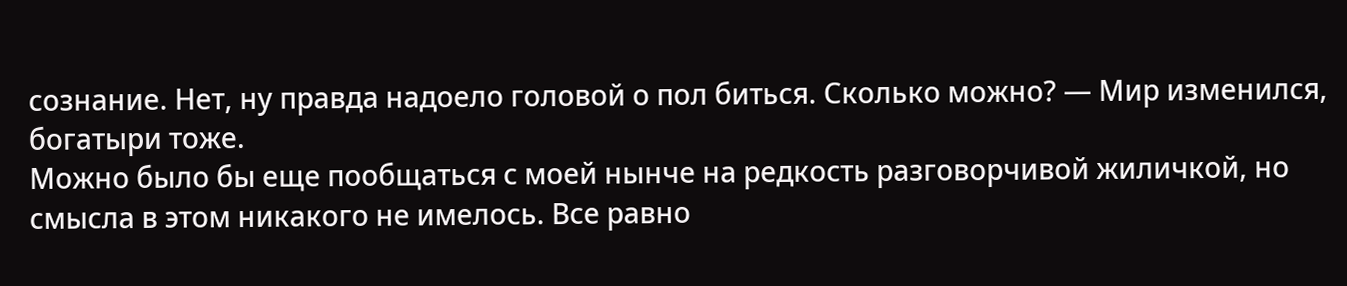сознание. Нет, ну правда надоело головой о пол биться. Сколько можно? — Мир изменился, богатыри тоже.
Можно было бы еще пообщаться с моей нынче на редкость разговорчивой жиличкой, но смысла в этом никакого не имелось. Все равно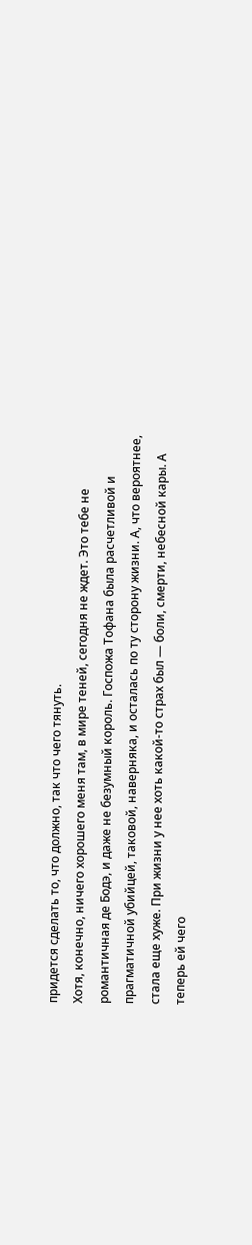придется сделать то, что должно, так что чего тянуть.
Хотя, конечно, ничего хорошего меня там, в мире теней, сегодня не ждет. Это тебе не романтичная де Бодэ, и даже не безумный король. Госпожа Тофана была расчетливой и прагматичной убийцей, таковой, наверняка, и осталась по ту сторону жизни. А, что вероятнее, стала еще хуже. При жизни у нее хоть какой-то страх был — боли, смерти, небесной кары. А теперь ей чего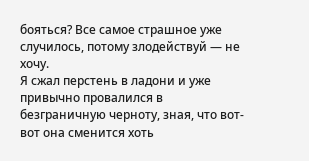бояться? Все самое страшное уже случилось, потому злодействуй — не хочу.
Я сжал перстень в ладони и уже привычно провалился в безграничную черноту, зная, что вот-вот она сменится хоть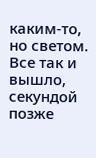каким-то, но светом.
Все так и вышло, секундой позже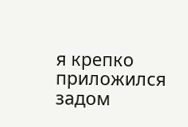я крепко приложился задом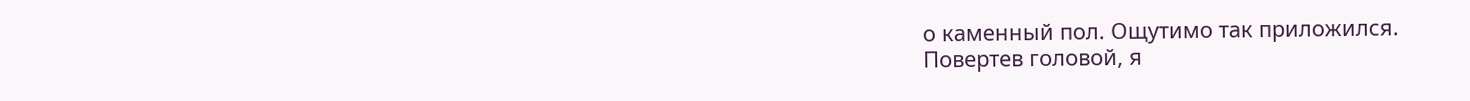о каменный пол. Ощутимо так приложился.
Повертев головой, я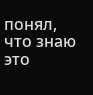понял, что знаю это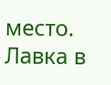место. Лавка в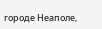городе Неаполе,